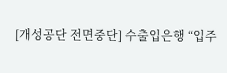[개성공단 전면중단] 수출입은행 “입주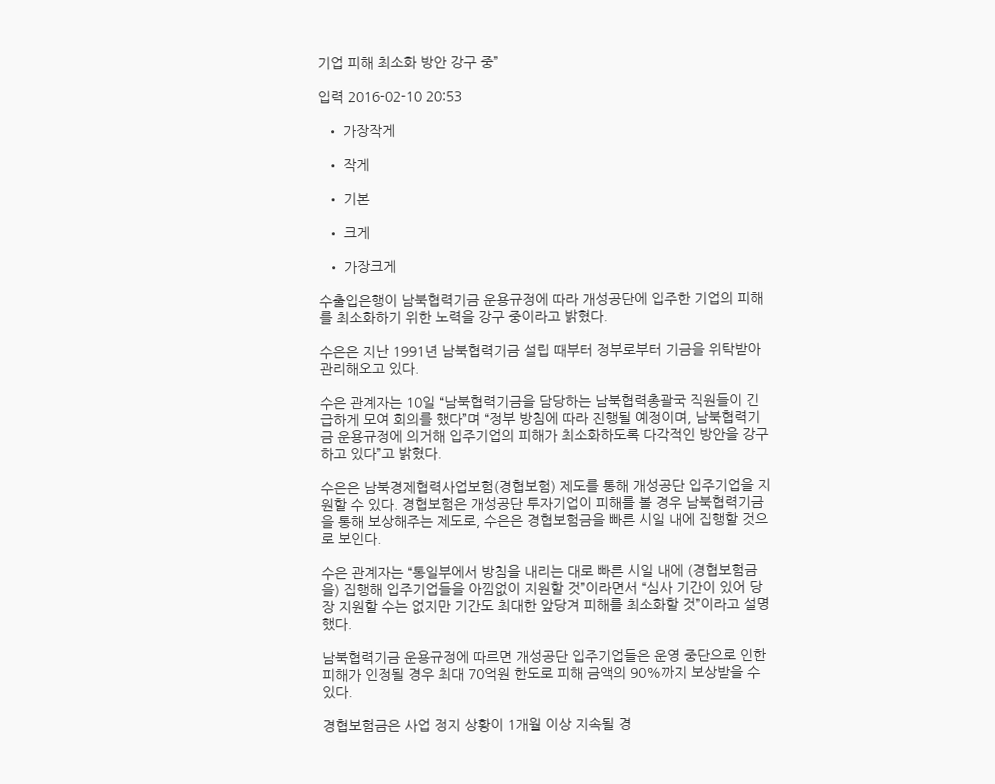기업 피해 최소화 방안 강구 중”

입력 2016-02-10 20:53

  • 가장작게

  • 작게

  • 기본

  • 크게

  • 가장크게

수출입은행이 남북협력기금 운용규정에 따라 개성공단에 입주한 기업의 피해를 최소화하기 위한 노력을 강구 중이라고 밝혔다.

수은은 지난 1991년 남북협력기금 설립 때부터 정부로부터 기금을 위탁받아 관리해오고 있다.

수은 관계자는 10일 “남북협력기금을 담당하는 남북협력총괄국 직원들이 긴급하게 모여 회의를 했다”며 “정부 방침에 따라 진행될 예정이며, 남북협력기금 운용규정에 의거해 입주기업의 피해가 최소화하도록 다각적인 방안을 강구하고 있다”고 밝혔다.

수은은 남북경제협력사업보험(경협보험) 제도를 통해 개성공단 입주기업을 지원할 수 있다. 경협보험은 개성공단 투자기업이 피해를 볼 경우 남북협력기금을 통해 보상해주는 제도로, 수은은 경협보험금을 빠른 시일 내에 집행할 것으로 보인다.

수은 관계자는 “통일부에서 방침을 내리는 대로 빠른 시일 내에 (경협보험금을) 집행해 입주기업들을 아낌없이 지원할 것”이라면서 “심사 기간이 있어 당장 지원할 수는 없지만 기간도 최대한 앞당겨 피해를 최소화할 것”이라고 설명했다.

남북협력기금 운용규정에 따르면 개성공단 입주기업들은 운영 중단으로 인한 피해가 인정될 경우 최대 70억원 한도로 피해 금액의 90%까지 보상받을 수 있다.

경협보험금은 사업 정지 상황이 1개월 이상 지속될 경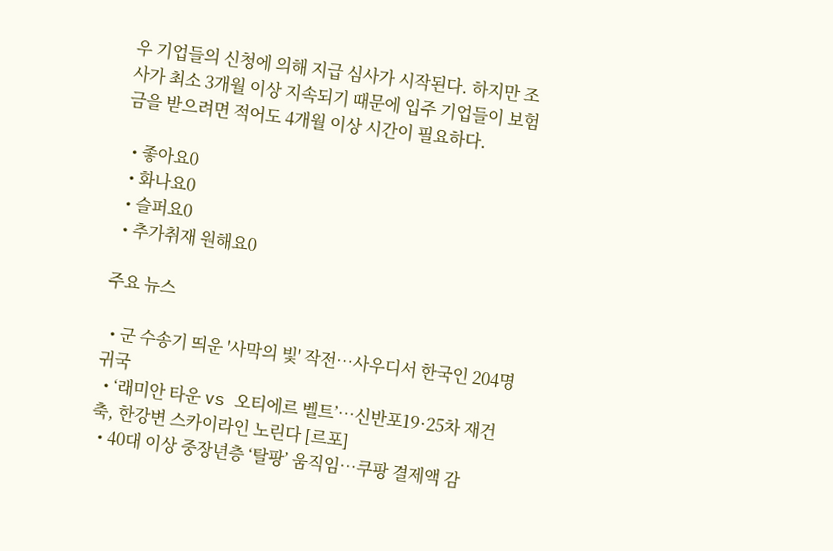우 기업들의 신청에 의해 지급 심사가 시작된다. 하지만 조사가 최소 3개월 이상 지속되기 때문에 입주 기업들이 보험금을 받으려면 적어도 4개월 이상 시간이 필요하다.

  • 좋아요0
  • 화나요0
  • 슬퍼요0
  • 추가취재 원해요0

주요 뉴스

  • 군 수송기 띄운 '사막의 빛' 작전⋯사우디서 한국인 204명 귀국
  • ‘래미안 타운 vs 오티에르 벨트’⋯신반포19·25차 재건축, 한강변 스카이라인 노린다 [르포]
  • 40대 이상 중장년층 ‘탈팡’ 움직임…쿠팡 결제액 감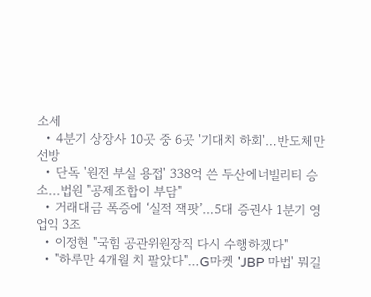소세
  • 4분기 상장사 10곳 중 6곳 '기대치 하회'…반도체만 선방
  • 단독 '원전 부실 용접' 338억 쓴 두산에너빌리티 승소...법원 "공제조합이 부담"
  • 거래대금 폭증에 ‘실적 잭팟’…5대 증권사 1분기 영업익 3조
  • 이정현 "국힘 공관위원장직 다시 수행하겠다"
  • "하루만 4개월 치 팔았다"…G마켓 'JBP 마법' 뭐길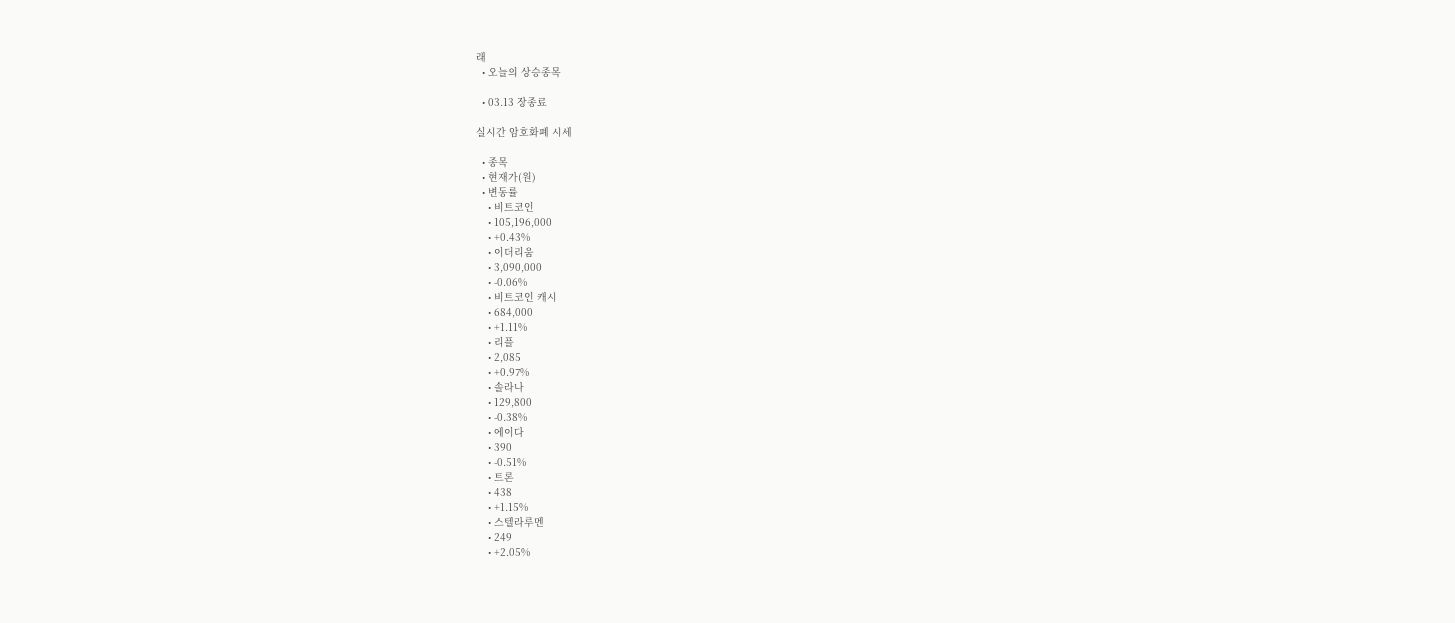래
  • 오늘의 상승종목

  • 03.13 장종료

실시간 암호화폐 시세

  • 종목
  • 현재가(원)
  • 변동률
    • 비트코인
    • 105,196,000
    • +0.43%
    • 이더리움
    • 3,090,000
    • -0.06%
    • 비트코인 캐시
    • 684,000
    • +1.11%
    • 리플
    • 2,085
    • +0.97%
    • 솔라나
    • 129,800
    • -0.38%
    • 에이다
    • 390
    • -0.51%
    • 트론
    • 438
    • +1.15%
    • 스텔라루멘
    • 249
    • +2.05%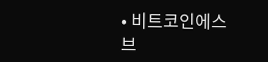• 비트코인에스브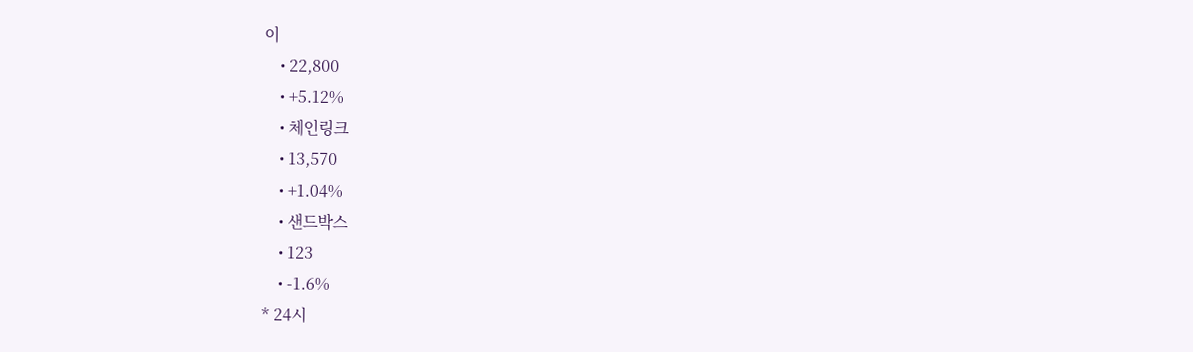이
    • 22,800
    • +5.12%
    • 체인링크
    • 13,570
    • +1.04%
    • 샌드박스
    • 123
    • -1.6%
* 24시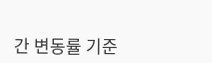간 변동률 기준